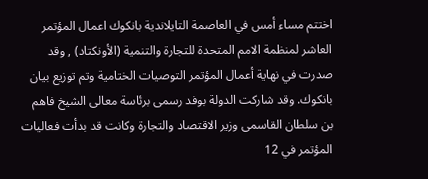اختتم مساء أمس في العاصمة التايلاندية بانكوك اعمال المؤتمر العاشر لمنظمة الامم المتحدة للتجارة والتنمية (الأونكتاد) , وقد صدرت في نهاية أعمال المؤتمر التوصيات الختامية وتم توزيع بيان بانكوك. وقد شاركت الدولة بوفد رسمى برئاسة معالى الشيخ فاهم بن سلطان القاسمى وزير الاقتصاد والتجارة وكانت قد بدأت فعاليات المؤتمر في 12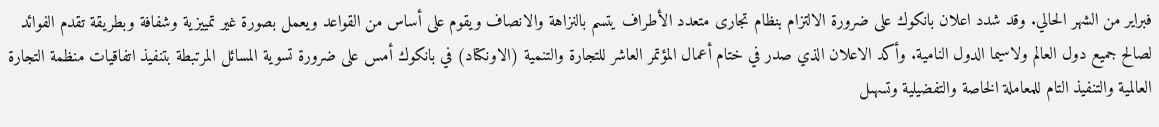فبراير من الشهر الحالي. وقد شدد اعلان بانكوك على ضرورة الالتزام بنظام تجارى متعدد الأطراف يتسم بالنزاهة والانصاف ويقوم على أساس من القواعد ويعمل بصورة غير تمييزية وشفافة وبطريقة تقدم الفوائد لصالح جميع دول العالم ولاسيما الدول النامية. وأكد الاعلان الذي صدر في ختام أعمال المؤتمر العاشر للتجارة والتنمية (الاونكتاد) في بانكوك أمس على ضرورة تسوية المسائل المرتبطة بتنفيذ اتفاقيات منظمة التجارة العالمية والتنفيذ التام للمعاملة الخاصة والتفضيلية وتسهىل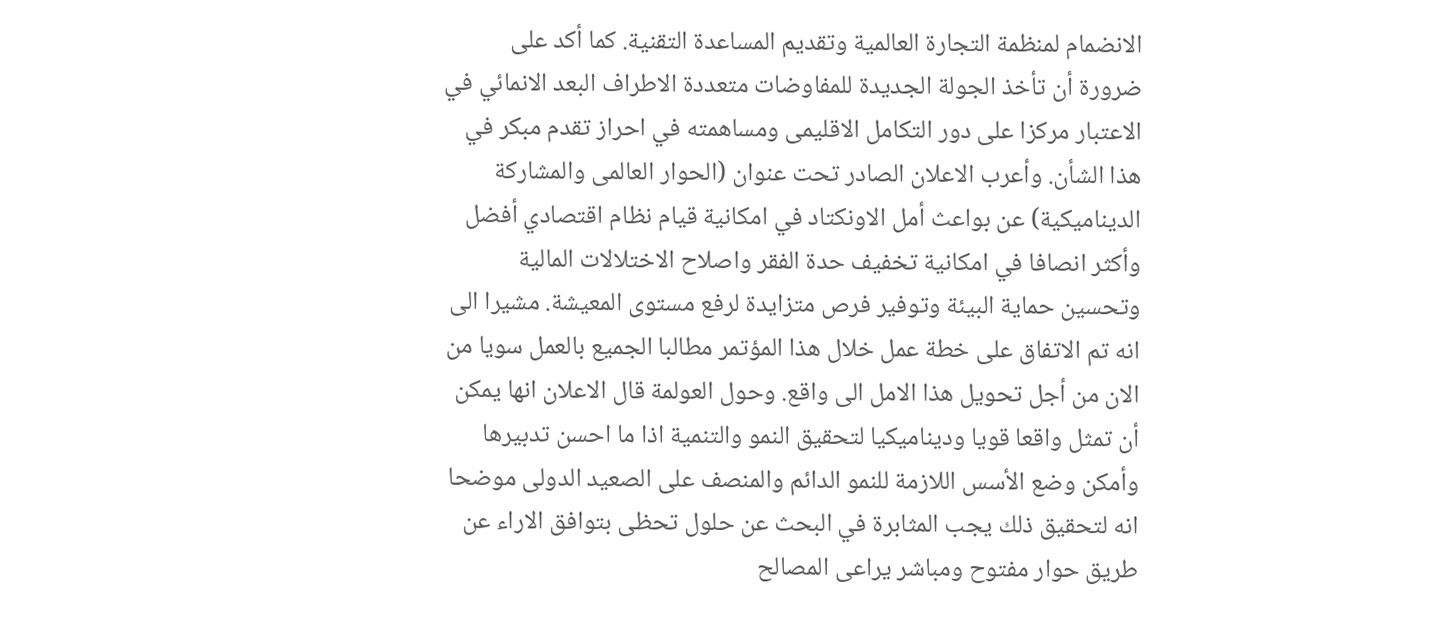الانضمام لمنظمة التجارة العالمية وتقديم المساعدة التقنية. كما أكد على ضرورة أن تأخذ الجولة الجديدة للمفاوضات متعددة الاطراف البعد الانمائي في الاعتبار مركزا على دور التكامل الاقليمى ومساهمته في احراز تقدم مبكر في هذا الشأن. وأعرب الاعلان الصادر تحت عنوان (الحوار العالمى والمشاركة الديناميكية) عن بواعث أمل الاونكتاد في امكانية قيام نظام اقتصادي أفضل وأكثر انصافا في امكانية تخفيف حدة الفقر واصلاح الاختلالات المالية وتحسين حماية البيئة وتوفير فرص متزايدة لرفع مستوى المعيشة. مشيرا الى انه تم الاتفاق على خطة عمل خلال هذا المؤتمر مطالبا الجميع بالعمل سويا من الان من أجل تحويل هذا الامل الى واقع. وحول العولمة قال الاعلان انها يمكن أن تمثل واقعا قويا وديناميكيا لتحقيق النمو والتنمية اذا ما احسن تدبيرها وأمكن وضع الأسس اللازمة للنمو الدائم والمنصف على الصعيد الدولى موضحا انه لتحقيق ذلك يجب المثابرة في البحث عن حلول تحظى بتوافق الاراء عن طريق حوار مفتوح ومباشر يراعى المصالح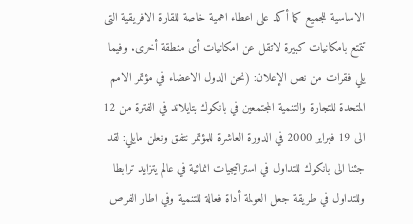الاساسية للجميع كما أكد على اعطاء اهمية خاصة للقارة الافريقية التى تتمتع بامكانيات كبيرة لاتقل عن امكانيات أى منطقة أخرى. وفيما يلي فقرات من نص الإعلان: (نحن الدول الاعضاء في مؤتمر الامم المتحدة للتجارة والتنمية المجتمعين في بانكوك بتايلاند في الفترة من 12 الى 19 فبراير 2000 في الدورة العاشرة للمؤتمر نتفق ونعلن مايلي: لقد جئنا الى بانكوك للتداول في استراتيجيات انمائية في عالم يتزايد ترابطا وللتداول في طريقة جعل العولمة أداة فعالة للتنمية وفي اطار الفرص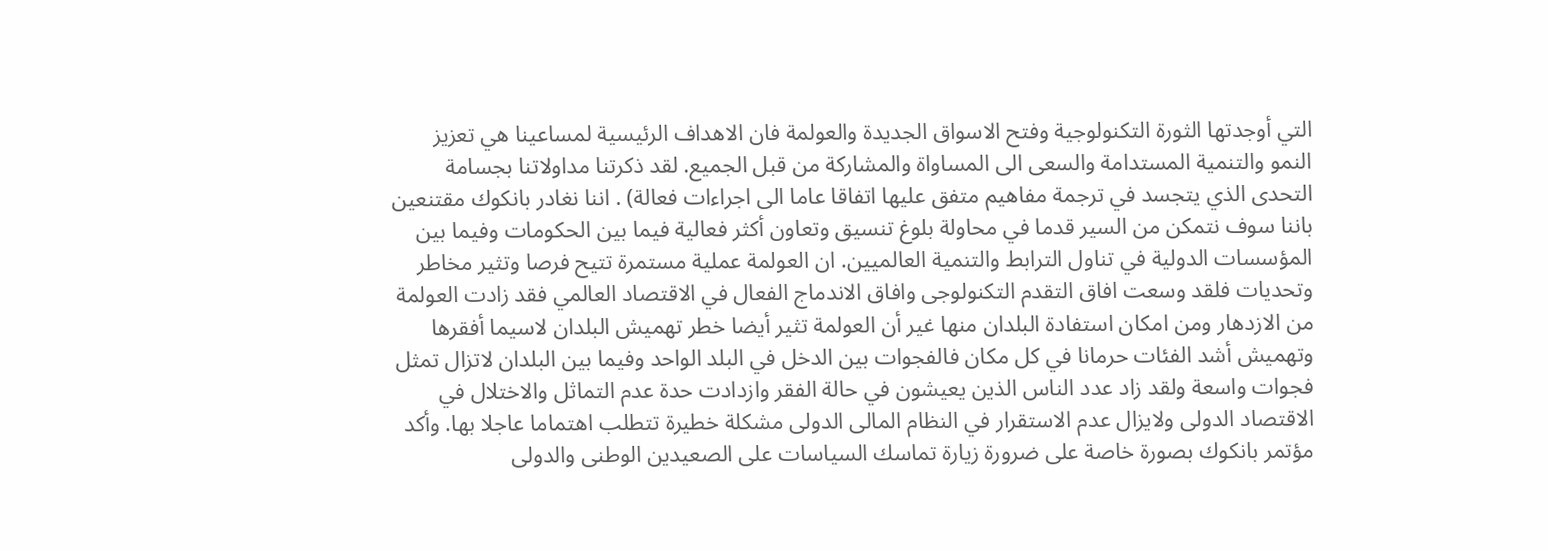التي أوجدتها الثورة التكنولوجية وفتح الاسواق الجديدة والعولمة فان الاهداف الرئيسية لمساعينا هي تعزيز النمو والتنمية المستدامة والسعى الى المساواة والمشاركة من قبل الجميع. لقد ذكرتنا مداولاتنا بجسامة التحدى الذي يتجسد في ترجمة مفاهيم متفق عليها اتفاقا عاما الى اجراءات فعالة) . اننا نغادر بانكوك مقتنعين باننا سوف نتمكن من السير قدما في محاولة بلوغ تنسيق وتعاون أكثر فعالية فيما بين الحكومات وفيما بين المؤسسات الدولية في تناول الترابط والتنمية العالميين. ان العولمة عملية مستمرة تتيح فرصا وتثير مخاطر وتحديات فلقد وسعت افاق التقدم التكنولوجى وافاق الاندماج الفعال في الاقتصاد العالمي فقد زادت العولمة من الازدهار ومن امكان استفادة البلدان منها غير أن العولمة تثير أيضا خطر تهميش البلدان لاسيما أفقرها وتهميش أشد الفئات حرمانا في كل مكان فالفجوات بين الدخل في البلد الواحد وفيما بين البلدان لاتزال تمثل فجوات واسعة ولقد زاد عدد الناس الذين يعيشون في حالة الفقر وازدادت حدة عدم التماثل والاختلال في الاقتصاد الدولى ولايزال عدم الاستقرار في النظام المالى الدولى مشكلة خطيرة تتطلب اهتماما عاجلا بها. وأكد مؤتمر بانكوك بصورة خاصة على ضرورة زيارة تماسك السياسات على الصعيدين الوطنى والدولى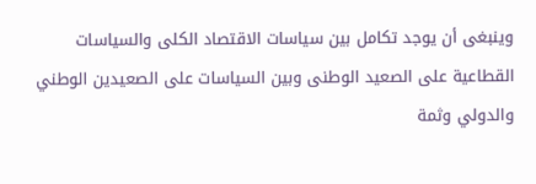وينبغى أن يوجد تكامل بين سياسات الاقتصاد الكلى والسياسات القطاعية على الصعيد الوطنى وبين السياسات على الصعيدين الوطني والدولي وثمة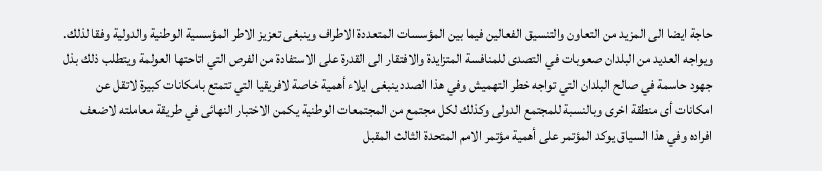حاجة ايضا الى المزيد من التعاون والتنسيق الفعالين فيما بين المؤسسات المتعددة الاطراف وينبغى تعزيز الاطر المؤسسية الوطنية والدولية وفقا لذلك. ويواجه العديد من البلدان صعوبات في التصدى للمنافسة المتزايدة والافتقار الى القدرة على الاستفادة من الفرص التي اتاحتها العولمة ويتطلب ذلك بذل جهود حاسمة في صالح البلدان التي تواجه خطر التهميش وفي هذا الصدد ينبغى ايلاء أهمية خاصة لافريقيا التي تتمتع بامكانات كبيرة لاتقل عن امكانات أى منطقة اخرى وبالنسبة للمجتمع الدولى وكذلك لكل مجتمع من المجتمعات الوطنية يكمن الاختبار النهائى في طريقة معاملته لاضعف افراده وفي هذا السياق يوكد المؤتمر على أهمية مؤتمر الامم المتحدة الثالث المقبل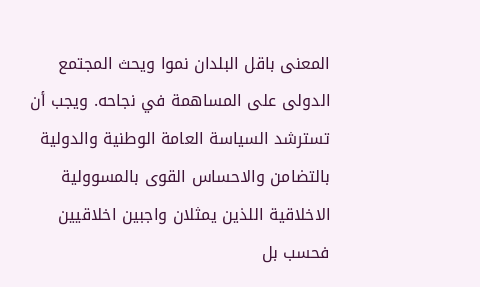المعنى باقل البلدان نموا ويحث المجتمع الدولى على المساهمة في نجاحه. ويجب أن تسترشد السياسة العامة الوطنية والدولية بالتضامن والاحساس القوى بالمسوولية الاخلاقية اللذين يمثلان واجبين اخلاقيين فحسب بل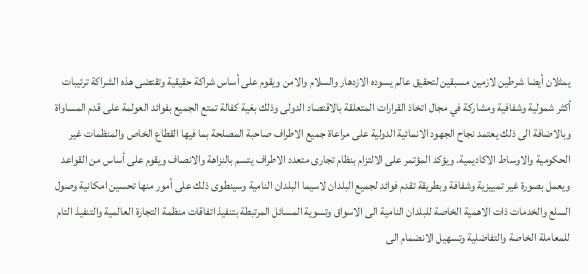يمثلان أيضا شرطين لازمين مسبقين لتحقيق عالم يسوده الازدهار والسلام والامن ويقوم على أساس شراكة حقيقية وتقتضى هذه الشراكة ترتيبات أكثر شمولية وشفافية ومشاركة في مجال اتخاذ القرارات المتعلقة بالاقتصاد الدولى وذلك بغية كفالة تمتع الجميع بفوائد العولمة على قدم المساواة وبالاضافة الى ذلك يعتمد نجاح الجهود الانمائية الدولية على مراعاة جميع الاطراف صاحبة المصلحة بما فيها القطاع الخاص والمنظمات غير الحكومية والاوساط الاكاديمية. ويؤكد المؤتمر على الالتزام بنظام تجارى متعدد الاطراف يتسم بالنزاهة والانصاف ويقوم على أساس من القواعد ويعمل بصورة غير تمييزية وشفافة وبطريقة تقدم فوائد لجميع البلدان لاسيما البلدان النامية وسينطوى ذلك على أمور منها تحسين امكانية وصول السلع والخدمات ذات الاهمية الخاصة للبلدان النامية الى الاسواق وتسوية المسائل المرتبطة بتنفيذ اتفاقات منظمة التجارة العالمية والتنفيذ التام للمعاملة الخاصة والتفاضلية وتسهيل الانضمام الى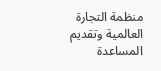منظمة التجارة العالمية وتقديم المساعدة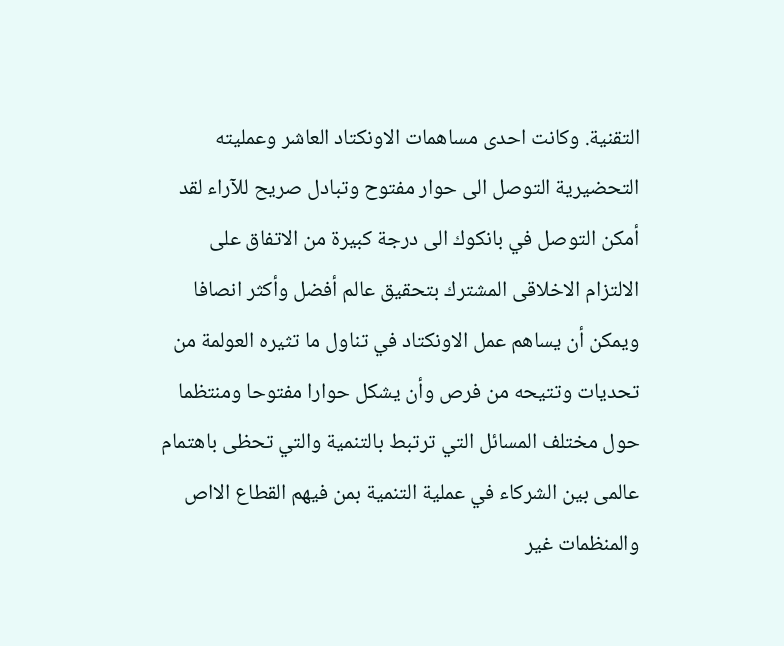التقنية. وكانت احدى مساهمات الاونكتاد العاشر وعمليته التحضيرية التوصل الى حوار مفتوح وتبادل صريح للآراء لقد أمكن التوصل في بانكوك الى درجة كبيرة من الاتفاق على الالتزام الاخلاقى المشترك بتحقيق عالم أفضل وأكثر انصافا ويمكن أن يساهم عمل الاونكتاد في تناول ما تثيره العولمة من تحديات وتتيحه من فرص وأن يشكل حوارا مفتوحا ومنتظما حول مختلف المسائل التي ترتبط بالتنمية والتي تحظى باهتمام عالمى بين الشركاء في عملية التنمية بمن فيهم القطاع الااص والمنظمات غير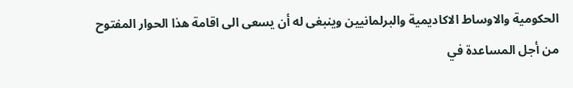الحكومية والاوساط الاكاديمية والبرلمانيين وينبغى له أن يسعى الى اقامة هذا الحوار المفتوح من أجل المساعدة في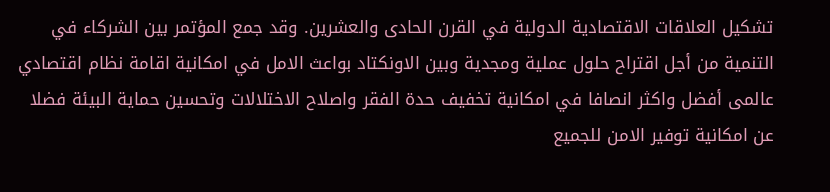تشكيل العلاقات الاقتصادية الدولية في القرن الحادى والعشرين. وقد جمع المؤتمر بين الشركاء في التنمية من أجل اقتراح حلول عملية ومجدية وبين الاونكتاد بواعث الامل في امكانية اقامة نظام اقتصادي عالمى أفضل واكثر انصافا في امكانية تخفيف حدة الفقر واصلاح الاختلالات وتحسين حماية البيئة فضلا عن امكانية توفير الامن للجميع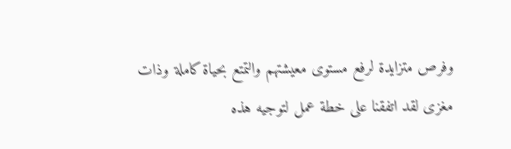وفرص متزايدة لرفع مستوى معيشتهم والتمتع بحياة كاملة وذات مغزى لقد اتفقنا على خطة عمل لتوجيه هذه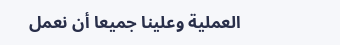العملية وعلينا جميعا أن نعمل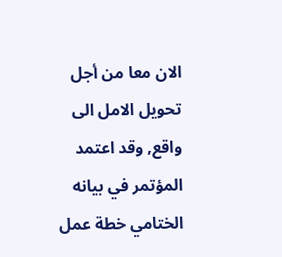الان معا من أجل تحويل الامل الى واقع, وقد اعتمد المؤتمر في بيانه الختامي خطة عمل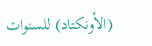(الأونكتاد) للسنوات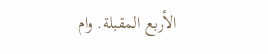الأربع المقبلة. وام